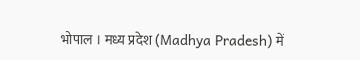भोपाल । मध्य प्रदेश (Madhya Pradesh) में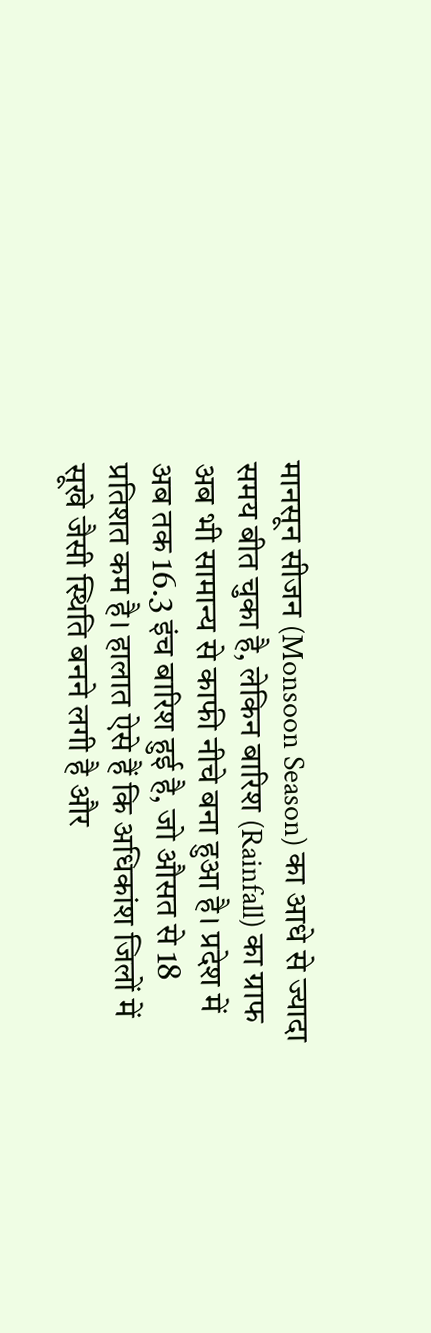मानसून सीजन (Monsoon Season) का आधे से ज्यादा समय बीत चुका है, लेकिन बारिश (Rainfall) का ग्राफ अब भी सामान्य से काफी नीचे बना हुआ है। प्रदेश में अब तक 16.3 इंच बारिश हुई है, जो औसत से 18 प्रतिशत कम है। हालात ऐसे हैं कि अधिकांश जिलों में सूखे जैसी स्थिति बनने लगी है और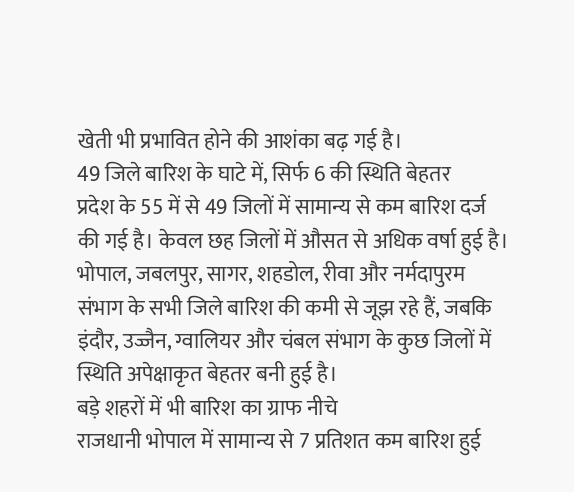खेती भी प्रभावित होने की आशंका बढ़ गई है।
49 जिले बारिश के घाटे में, सिर्फ 6 की स्थिति बेहतर
प्रदेश के 55 में से 49 जिलों में सामान्य से कम बारिश दर्ज की गई है। केवल छह जिलों में औसत से अधिक वर्षा हुई है। भोपाल, जबलपुर, सागर, शहडोल, रीवा और नर्मदापुरम संभाग के सभी जिले बारिश की कमी से जूझ रहे हैं, जबकि इंदौर, उज्जैन, ग्वालियर और चंबल संभाग के कुछ जिलों में स्थिति अपेक्षाकृत बेहतर बनी हुई है।
बड़े शहरों में भी बारिश का ग्राफ नीचे
राजधानी भोपाल में सामान्य से 7 प्रतिशत कम बारिश हुई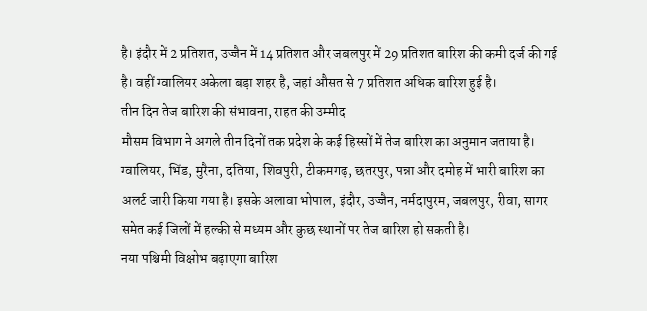है। इंदौर में 2 प्रतिशत, उज्जैन में 14 प्रतिशत और जबलपुर में 29 प्रतिशत बारिश की कमी दर्ज की गई है। वहीं ग्वालियर अकेला बड़ा शहर है, जहां औसत से 7 प्रतिशत अधिक बारिश हुई है।
तीन दिन तेज बारिश की संभावना, राहत की उम्मीद
मौसम विभाग ने अगले तीन दिनों तक प्रदेश के कई हिस्सों में तेज बारिश का अनुमान जताया है। ग्वालियर, भिंड, मुरैना, दतिया, शिवपुरी, टीकमगढ़, छतरपुर, पन्ना और दमोह में भारी बारिश का अलर्ट जारी किया गया है। इसके अलावा भोपाल, इंदौर, उज्जैन, नर्मदापुरम, जबलपुर, रीवा, सागर समेत कई जिलों में हल्की से मध्यम और कुछ स्थानों पर तेज बारिश हो सकती है।
नया पश्चिमी विक्षोभ बढ़ाएगा बारिश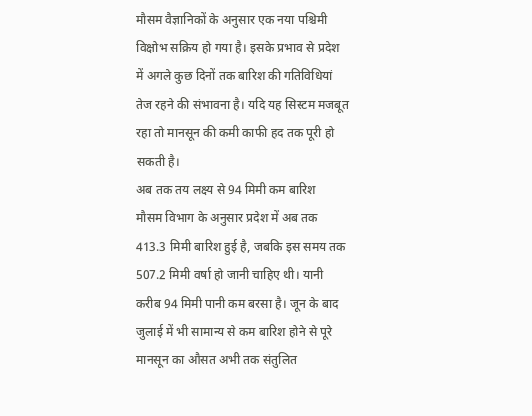मौसम वैज्ञानिकों के अनुसार एक नया पश्चिमी विक्षोभ सक्रिय हो गया है। इसके प्रभाव से प्रदेश में अगले कुछ दिनों तक बारिश की गतिविधियां तेज रहने की संभावना है। यदि यह सिस्टम मजबूत रहा तो मानसून की कमी काफी हद तक पूरी हो सकती है।
अब तक तय लक्ष्य से 94 मिमी कम बारिश
मौसम विभाग के अनुसार प्रदेश में अब तक 413.3 मिमी बारिश हुई है, जबकि इस समय तक 507.2 मिमी वर्षा हो जानी चाहिए थी। यानी करीब 94 मिमी पानी कम बरसा है। जून के बाद जुलाई में भी सामान्य से कम बारिश होने से पूरे मानसून का औसत अभी तक संतुलित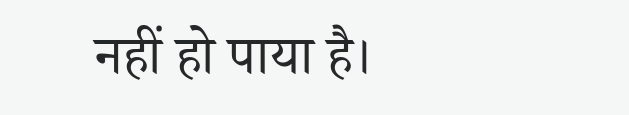नहीं हो पाया है।